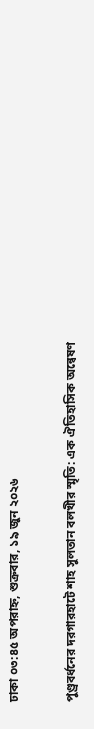ঢাকা ০৩:৪৫ অপরাহ্ন, শুক্রবার, ১৯ জুন ২০২৬

পুণ্ড্রবর্ধনের দরগারহাটে শাহ সুলতান বলখীর স্মৃতি: এক ঐতিহাসিক অন্বেষণ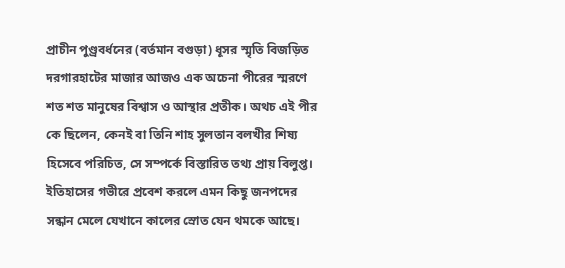প্রাচীন পুণ্ড্রবর্ধনের (বর্তমান বগুড়া) ধূসর স্মৃতি বিজড়িত দরগারহাটের মাজার আজও এক অচেনা পীরের স্মরণে শত শত মানুষের বিশ্বাস ও আস্থার প্রতীক। অথচ এই পীর কে ছিলেন, কেনই বা তিনি শাহ সুলতান বলখীর শিষ্য হিসেবে পরিচিত, সে সম্পর্কে বিস্তারিত তথ্য প্রায় বিলুপ্ত। ইতিহাসের গভীরে প্রবেশ করলে এমন কিছু জনপদের সন্ধান মেলে যেখানে কালের স্রোত যেন থমকে আছে।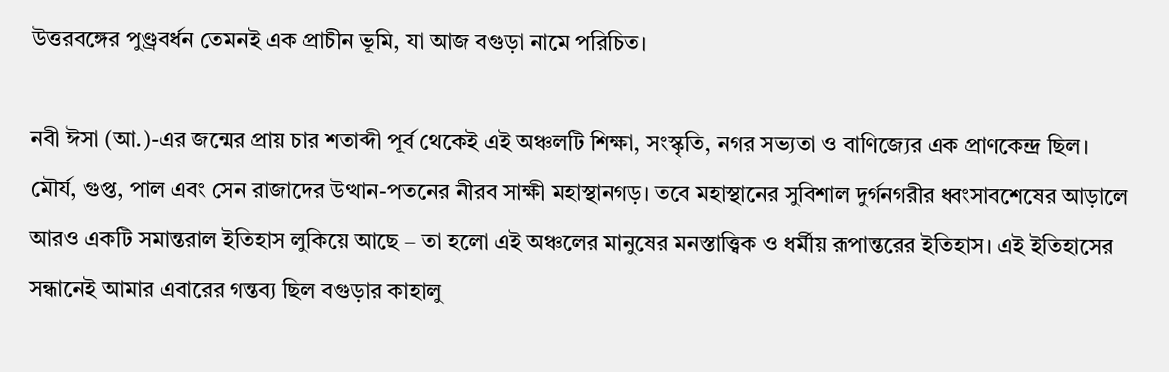উত্তরবঙ্গের পুণ্ড্রবর্ধন তেমনই এক প্রাচীন ভূমি, যা আজ বগুড়া নামে পরিচিত।

নবী ঈসা (আ.)-এর জন্মের প্রায় চার শতাব্দী পূর্ব থেকেই এই অঞ্চলটি শিক্ষা, সংস্কৃতি, নগর সভ্যতা ও বাণিজ্যের এক প্রাণকেন্দ্র ছিল। মৌর্য, গুপ্ত, পাল এবং সেন রাজাদের উত্থান-পতনের নীরব সাক্ষী মহাস্থানগড়। তবে মহাস্থানের সুবিশাল দুর্গনগরীর ধ্বংসাবশেষের আড়ালে আরও একটি সমান্তরাল ইতিহাস লুকিয়ে আছে – তা হলো এই অঞ্চলের মানুষের মনস্তাত্ত্বিক ও ধর্মীয় রূপান্তরের ইতিহাস। এই ইতিহাসের সন্ধানেই আমার এবারের গন্তব্য ছিল বগুড়ার কাহালু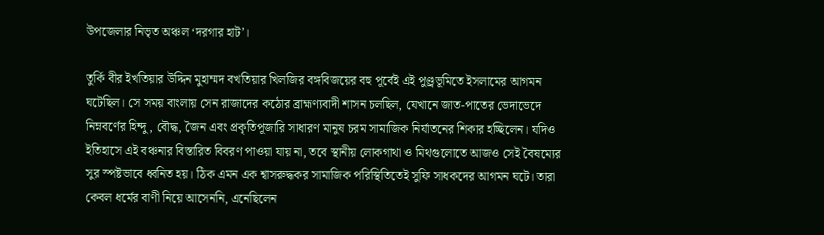উপজেলার নিভৃত অঞ্চল ‘দরগার হাট’।

তুর্কি বীর ইখতিয়ার উদ্দিন মুহাম্মদ বখতিয়ার খিলজির বঙ্গবিজয়ের বহু পূর্বেই এই পুণ্ড্রভূমিতে ইসলামের আগমন ঘটেছিল। সে সময় বাংলায় সেন রাজাদের কঠোর ব্রাহ্মণ্যবাদী শাসন চলছিল, যেখানে জাত-পাতের ভেদাভেদে নিম্নবর্ণের হিন্দু, বৌদ্ধ, জৈন এবং প্রকৃতিপূজারি সাধারণ মানুষ চরম সামাজিক নির্যাতনের শিকার হচ্ছিলেন। যদিও ইতিহাসে এই বঞ্চনার বিস্তারিত বিবরণ পাওয়া যায় না, তবে স্থানীয় লোকগাথা ও মিথগুলোতে আজও সেই বৈষম্যের সুর স্পষ্টভাবে ধ্বনিত হয়। ঠিক এমন এক শ্বাসরুদ্ধকর সামাজিক পরিস্থিতিতেই সুফি সাধকদের আগমন ঘটে। তারা কেবল ধর্মের বাণী নিয়ে আসেননি, এনেছিলেন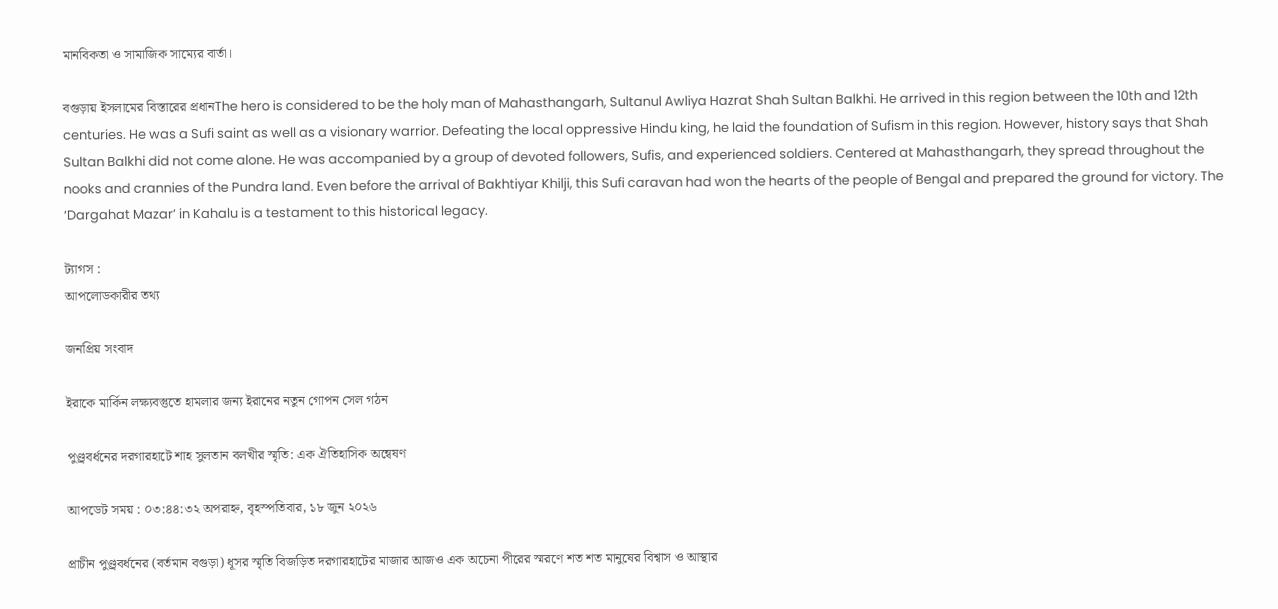মানবিকতা ও সামাজিক সাম্যের বার্তা।

বগুড়ায় ইসলামের বিস্তারের প্রধানThe hero is considered to be the holy man of Mahasthangarh, Sultanul Awliya Hazrat Shah Sultan Balkhi. He arrived in this region between the 10th and 12th centuries. He was a Sufi saint as well as a visionary warrior. Defeating the local oppressive Hindu king, he laid the foundation of Sufism in this region. However, history says that Shah Sultan Balkhi did not come alone. He was accompanied by a group of devoted followers, Sufis, and experienced soldiers. Centered at Mahasthangarh, they spread throughout the nooks and crannies of the Pundra land. Even before the arrival of Bakhtiyar Khilji, this Sufi caravan had won the hearts of the people of Bengal and prepared the ground for victory. The ‘Dargahat Mazar’ in Kahalu is a testament to this historical legacy.

ট্যাগস :
আপলোডকারীর তথ্য

জনপ্রিয় সংবাদ

ইরাকে মার্কিন লক্ষ্যবস্তুতে হামলার জন্য ইরানের নতুন গোপন সেল গঠন

পুণ্ড্রবর্ধনের দরগারহাটে শাহ সুলতান বলখীর স্মৃতি: এক ঐতিহাসিক অন্বেষণ

আপডেট সময় : ০৩:৪৪:৩২ অপরাহ্ন, বৃহস্পতিবার, ১৮ জুন ২০২৬

প্রাচীন পুণ্ড্রবর্ধনের (বর্তমান বগুড়া) ধূসর স্মৃতি বিজড়িত দরগারহাটের মাজার আজও এক অচেনা পীরের স্মরণে শত শত মানুষের বিশ্বাস ও আস্থার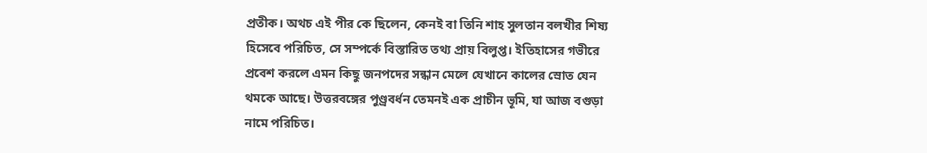প্রতীক। অথচ এই পীর কে ছিলেন, কেনই বা তিনি শাহ সুলতান বলখীর শিষ্য হিসেবে পরিচিত, সে সম্পর্কে বিস্তারিত তথ্য প্রায় বিলুপ্ত। ইতিহাসের গভীরে প্রবেশ করলে এমন কিছু জনপদের সন্ধান মেলে যেখানে কালের স্রোত যেন থমকে আছে। উত্তরবঙ্গের পুণ্ড্রবর্ধন তেমনই এক প্রাচীন ভূমি, যা আজ বগুড়া নামে পরিচিত।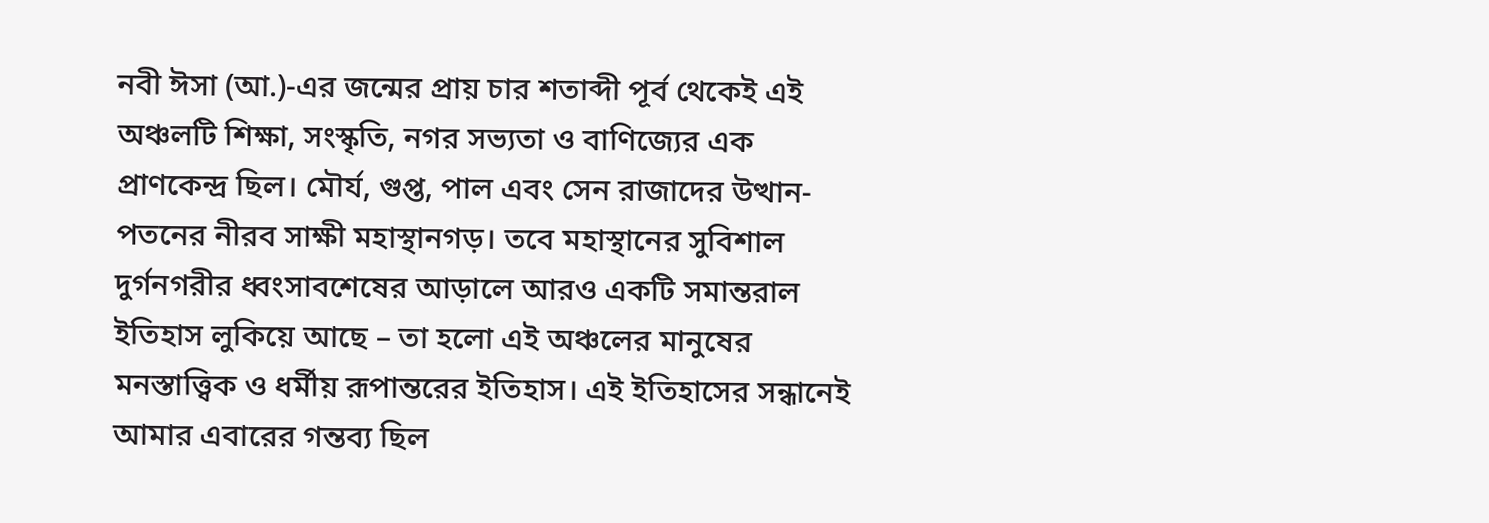নবী ঈসা (আ.)-এর জন্মের প্রায় চার শতাব্দী পূর্ব থেকেই এই অঞ্চলটি শিক্ষা, সংস্কৃতি, নগর সভ্যতা ও বাণিজ্যের এক প্রাণকেন্দ্র ছিল। মৌর্য, গুপ্ত, পাল এবং সেন রাজাদের উত্থান-পতনের নীরব সাক্ষী মহাস্থানগড়। তবে মহাস্থানের সুবিশাল দুর্গনগরীর ধ্বংসাবশেষের আড়ালে আরও একটি সমান্তরাল ইতিহাস লুকিয়ে আছে – তা হলো এই অঞ্চলের মানুষের মনস্তাত্ত্বিক ও ধর্মীয় রূপান্তরের ইতিহাস। এই ইতিহাসের সন্ধানেই আমার এবারের গন্তব্য ছিল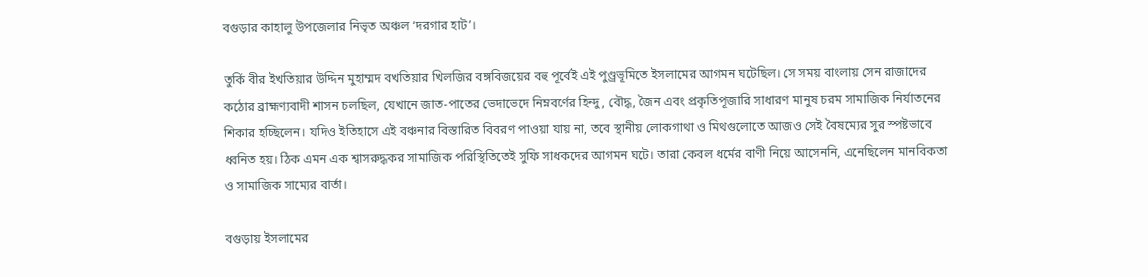বগুড়ার কাহালু উপজেলার নিভৃত অঞ্চল ‘দরগার হাট’।

তুর্কি বীর ইখতিয়ার উদ্দিন মুহাম্মদ বখতিয়ার খিলজির বঙ্গবিজয়ের বহু পূর্বেই এই পুণ্ড্রভূমিতে ইসলামের আগমন ঘটেছিল। সে সময় বাংলায় সেন রাজাদের কঠোর ব্রাহ্মণ্যবাদী শাসন চলছিল, যেখানে জাত-পাতের ভেদাভেদে নিম্নবর্ণের হিন্দু, বৌদ্ধ, জৈন এবং প্রকৃতিপূজারি সাধারণ মানুষ চরম সামাজিক নির্যাতনের শিকার হচ্ছিলেন। যদিও ইতিহাসে এই বঞ্চনার বিস্তারিত বিবরণ পাওয়া যায় না, তবে স্থানীয় লোকগাথা ও মিথগুলোতে আজও সেই বৈষম্যের সুর স্পষ্টভাবে ধ্বনিত হয়। ঠিক এমন এক শ্বাসরুদ্ধকর সামাজিক পরিস্থিতিতেই সুফি সাধকদের আগমন ঘটে। তারা কেবল ধর্মের বাণী নিয়ে আসেননি, এনেছিলেন মানবিকতা ও সামাজিক সাম্যের বার্তা।

বগুড়ায় ইসলামের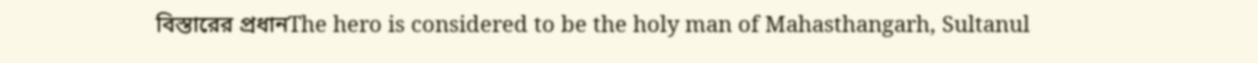বিস্তারের প্রধানThe hero is considered to be the holy man of Mahasthangarh, Sultanul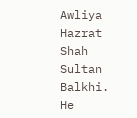Awliya Hazrat Shah Sultan Balkhi. He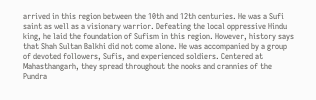arrived in this region between the 10th and 12th centuries. He was a Sufi saint as well as a visionary warrior. Defeating the local oppressive Hindu king, he laid the foundation of Sufism in this region. However, history says that Shah Sultan Balkhi did not come alone. He was accompanied by a group of devoted followers, Sufis, and experienced soldiers. Centered at Mahasthangarh, they spread throughout the nooks and crannies of the Pundra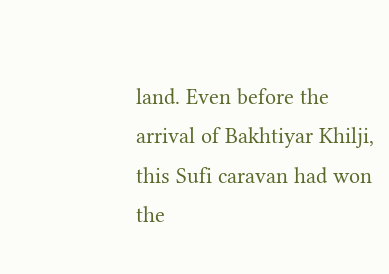land. Even before the arrival of Bakhtiyar Khilji, this Sufi caravan had won the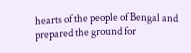hearts of the people of Bengal and prepared the ground for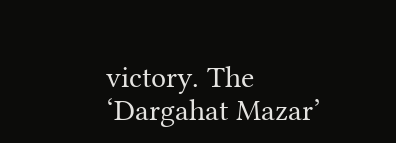victory. The ‘Dargahat Mazar’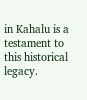in Kahalu is a testament to this historical legacy.